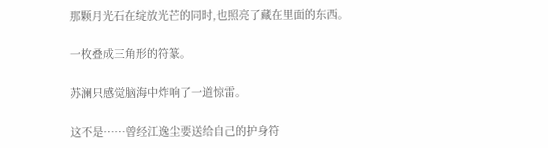那颗月光石在绽放光芒的同时,也照亮了藏在里面的东西。

一枚叠成三角形的符篆。

苏澜只感觉脑海中炸响了一道惊雷。

这不是……曾经江逸尘要送给自己的护身符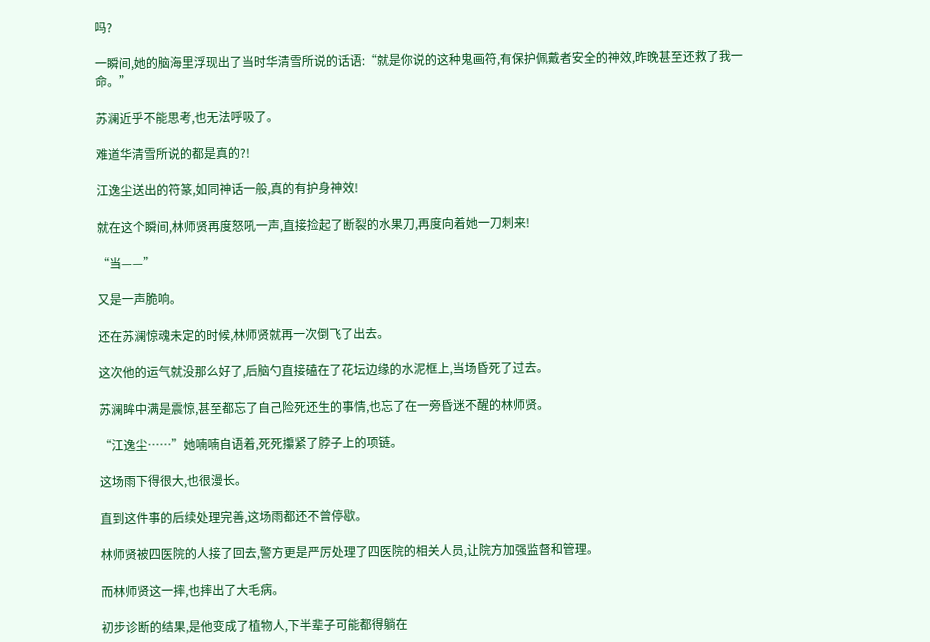吗?

一瞬间,她的脑海里浮现出了当时华清雪所说的话语:“就是你说的这种鬼画符,有保护佩戴者安全的神效,昨晚甚至还救了我一命。”

苏澜近乎不能思考,也无法呼吸了。

难道华清雪所说的都是真的?!

江逸尘送出的符篆,如同神话一般,真的有护身神效!

就在这个瞬间,林师贤再度怒吼一声,直接捡起了断裂的水果刀,再度向着她一刀刺来!

“当——”

又是一声脆响。

还在苏澜惊魂未定的时候,林师贤就再一次倒飞了出去。

这次他的运气就没那么好了,后脑勺直接磕在了花坛边缘的水泥框上,当场昏死了过去。

苏澜眸中满是震惊,甚至都忘了自己险死还生的事情,也忘了在一旁昏迷不醒的林师贤。

“江逸尘……”她喃喃自语着,死死攥紧了脖子上的项链。

这场雨下得很大,也很漫长。

直到这件事的后续处理完善,这场雨都还不曾停歇。

林师贤被四医院的人接了回去,警方更是严厉处理了四医院的相关人员,让院方加强监督和管理。

而林师贤这一摔,也摔出了大毛病。

初步诊断的结果,是他变成了植物人,下半辈子可能都得躺在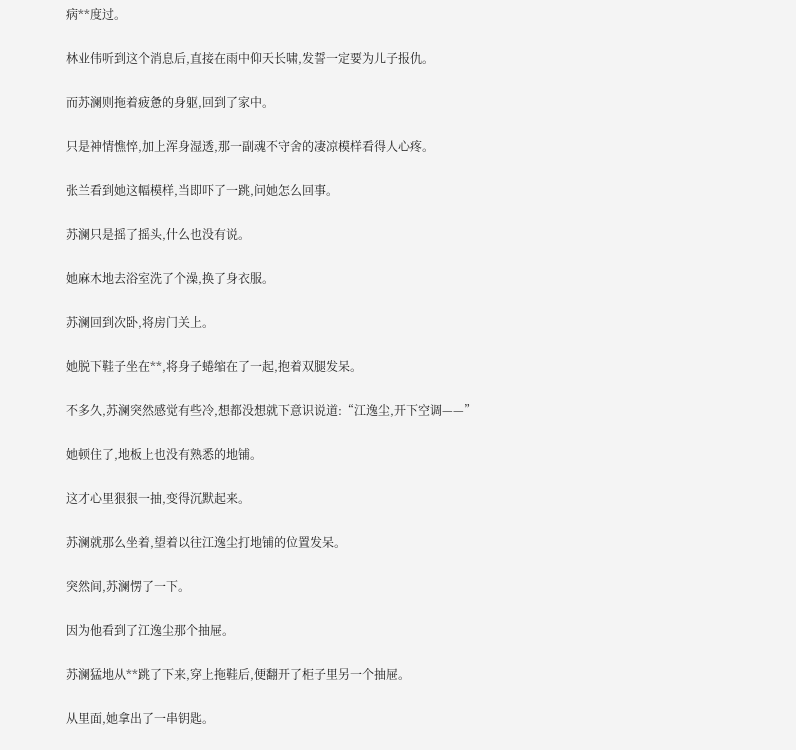病**度过。

林业伟听到这个消息后,直接在雨中仰天长啸,发誓一定要为儿子报仇。

而苏澜则拖着疲惫的身躯,回到了家中。

只是神情憔悴,加上浑身湿透,那一副魂不守舍的凄凉模样看得人心疼。

张兰看到她这幅模样,当即吓了一跳,问她怎么回事。

苏澜只是摇了摇头,什么也没有说。

她麻木地去浴室洗了个澡,换了身衣服。

苏澜回到次卧,将房门关上。

她脱下鞋子坐在**,将身子蜷缩在了一起,抱着双腿发呆。

不多久,苏澜突然感觉有些冷,想都没想就下意识说道:“江逸尘,开下空调——”

她顿住了,地板上也没有熟悉的地铺。

这才心里狠狠一抽,变得沉默起来。

苏澜就那么坐着,望着以往江逸尘打地铺的位置发呆。

突然间,苏澜愣了一下。

因为他看到了江逸尘那个抽屉。

苏澜猛地从**跳了下来,穿上拖鞋后,便翻开了柜子里另一个抽屉。

从里面,她拿出了一串钥匙。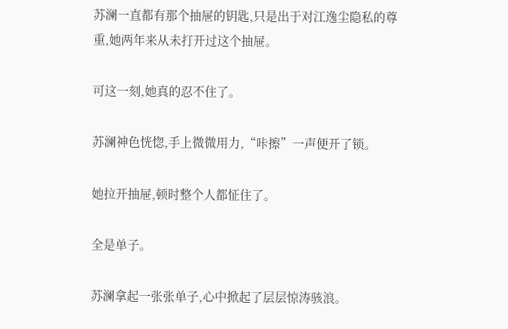苏澜一直都有那个抽屉的钥匙,只是出于对江逸尘隐私的尊重,她两年来从未打开过这个抽屉。

可这一刻,她真的忍不住了。

苏澜神色恍惚,手上微微用力,“咔擦”一声便开了锁。

她拉开抽屉,顿时整个人都怔住了。

全是单子。

苏澜拿起一张张单子,心中掀起了层层惊涛骇浪。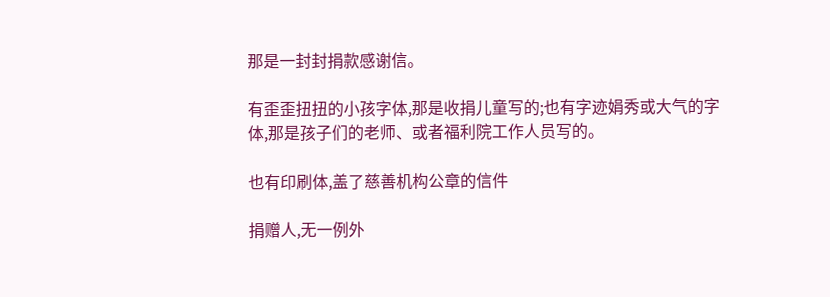那是一封封捐款感谢信。

有歪歪扭扭的小孩字体,那是收捐儿童写的;也有字迹娟秀或大气的字体,那是孩子们的老师、或者福利院工作人员写的。

也有印刷体,盖了慈善机构公章的信件

捐赠人,无一例外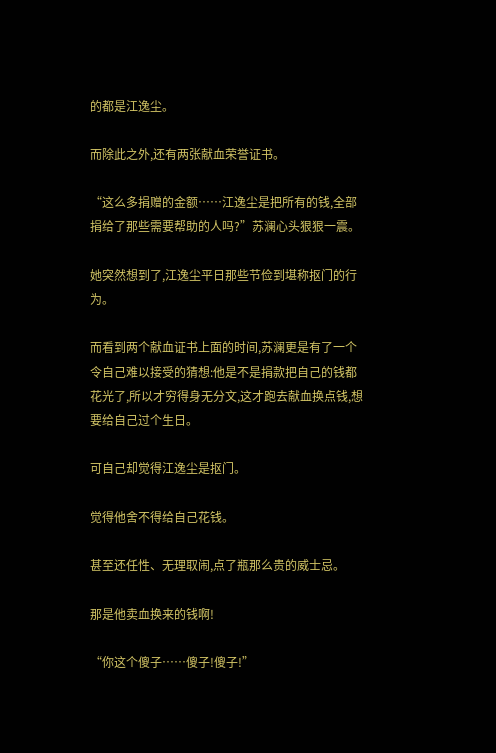的都是江逸尘。

而除此之外,还有两张献血荣誉证书。

“这么多捐赠的金额……江逸尘是把所有的钱,全部捐给了那些需要帮助的人吗?”苏澜心头狠狠一震。

她突然想到了,江逸尘平日那些节俭到堪称抠门的行为。

而看到两个献血证书上面的时间,苏澜更是有了一个令自己难以接受的猜想:他是不是捐款把自己的钱都花光了,所以才穷得身无分文,这才跑去献血换点钱,想要给自己过个生日。

可自己却觉得江逸尘是抠门。

觉得他舍不得给自己花钱。

甚至还任性、无理取闹,点了瓶那么贵的威士忌。

那是他卖血换来的钱啊!

“你这个傻子……傻子!傻子!”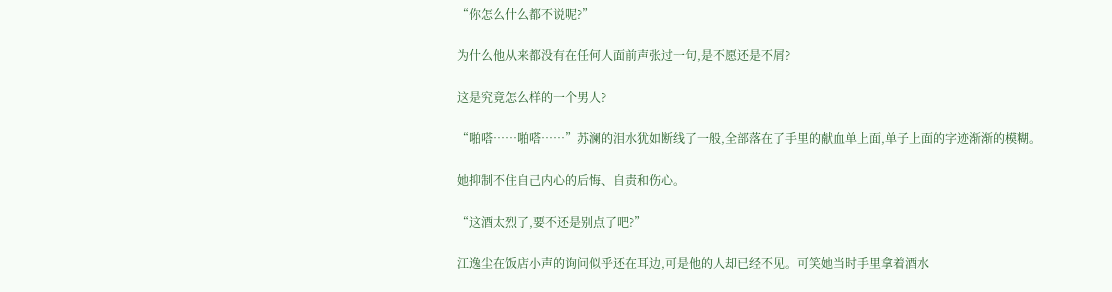“你怎么什么都不说呢?”

为什么他从来都没有在任何人面前声张过一句,是不愿还是不屑?

这是究竟怎么样的一个男人?

“啪嗒……啪嗒……”苏澜的泪水犹如断线了一般,全部落在了手里的献血单上面,单子上面的字迹渐渐的模糊。

她抑制不住自己内心的后悔、自责和伤心。

“这酒太烈了,要不还是别点了吧?”

江逸尘在饭店小声的询问似乎还在耳边,可是他的人却已经不见。可笑她当时手里拿着酒水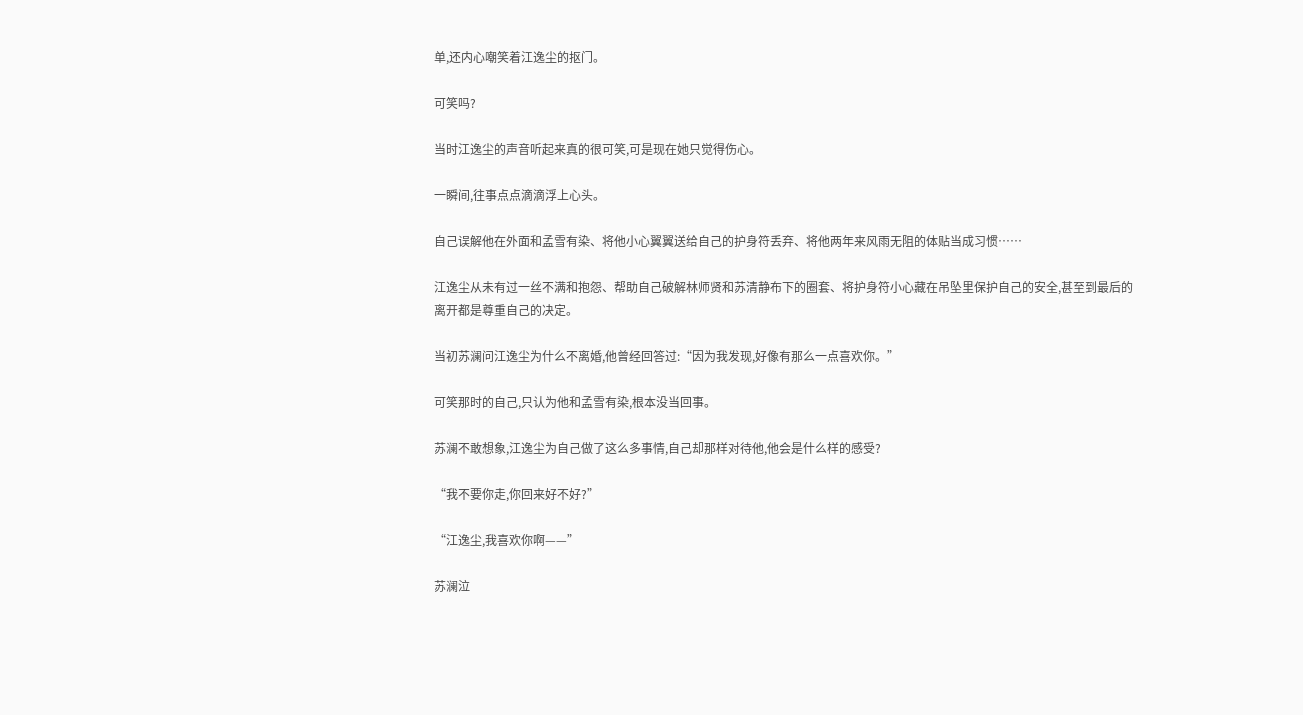单,还内心嘲笑着江逸尘的抠门。

可笑吗?

当时江逸尘的声音听起来真的很可笑,可是现在她只觉得伤心。

一瞬间,往事点点滴滴浮上心头。

自己误解他在外面和孟雪有染、将他小心翼翼送给自己的护身符丢弃、将他两年来风雨无阻的体贴当成习惯……

江逸尘从未有过一丝不满和抱怨、帮助自己破解林师贤和苏清静布下的圈套、将护身符小心藏在吊坠里保护自己的安全,甚至到最后的离开都是尊重自己的决定。

当初苏澜问江逸尘为什么不离婚,他曾经回答过:“因为我发现,好像有那么一点喜欢你。”

可笑那时的自己,只认为他和孟雪有染,根本没当回事。

苏澜不敢想象,江逸尘为自己做了这么多事情,自己却那样对待他,他会是什么样的感受?

“我不要你走,你回来好不好?”

“江逸尘,我喜欢你啊——”

苏澜泣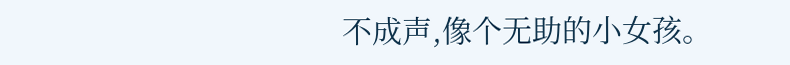不成声,像个无助的小女孩。